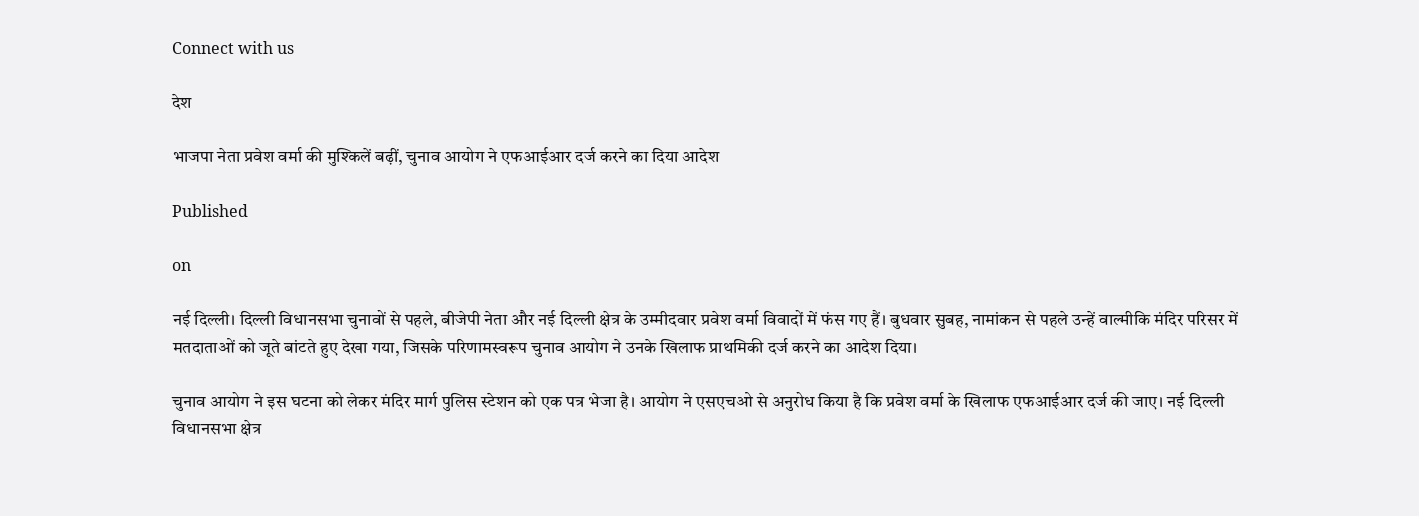Connect with us

देश

भाजपा नेता प्रवेश वर्मा की मुश्किलें बढ़ीं, चुनाव आयोग ने एफआईआर दर्ज करने का दिया आदेश

Published

on

नई दिल्ली। दिल्ली विधानसभा चुनावों से पहले, बीजेपी नेता और नई दिल्ली क्षेत्र के उम्मीदवार प्रवेश वर्मा विवादों में फंस गए हैं। बुधवार सुबह, नामांकन से पहले उन्हें वाल्मीकि मंदिर परिसर में मतदाताओं को जूते बांटते हुए देखा गया, जिसके परिणामस्वरूप चुनाव आयोग ने उनके खिलाफ प्राथमिकी दर्ज करने का आदेश दिया।

चुनाव आयोग ने इस घटना को लेकर मंदिर मार्ग पुलिस स्टेशन को एक पत्र भेजा है। आयोग ने एसएचओ से अनुरोध किया है कि प्रवेश वर्मा के खिलाफ एफआईआर दर्ज की जाए। नई दिल्ली विधानसभा क्षेत्र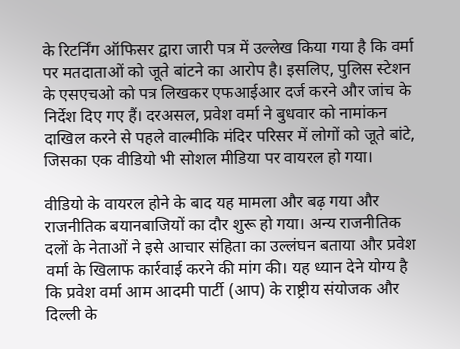के रिटर्निंग ऑफिसर द्वारा जारी पत्र में उल्लेख किया गया है कि वर्मा पर मतदाताओं को जूते बांटने का आरोप है। इसलिए, पुलिस स्टेशन के एसएचओ को पत्र लिखकर एफआईआर दर्ज करने और जांच के निर्देश दिए गए हैं। दरअसल, प्रवेश वर्मा ने बुधवार को नामांकन दाखिल करने से पहले वाल्मीकि मंदिर परिसर में लोगों को जूते बांटे, जिसका एक वीडियो भी सोशल मीडिया पर वायरल हो गया।

वीडियो के वायरल होने के बाद यह मामला और बढ़ गया और राजनीतिक बयानबाजियों का दौर शुरू हो गया। अन्य राजनीतिक दलों के नेताओं ने इसे आचार संहिता का उल्लंघन बताया और प्रवेश वर्मा के खिलाफ कार्रवाई करने की मांग की। यह ध्यान देने योग्य है कि प्रवेश वर्मा आम आदमी पार्टी (आप) के राष्ट्रीय संयोजक और दिल्ली के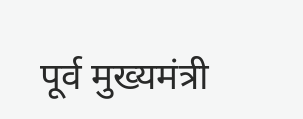पूर्व मुख्यमंत्री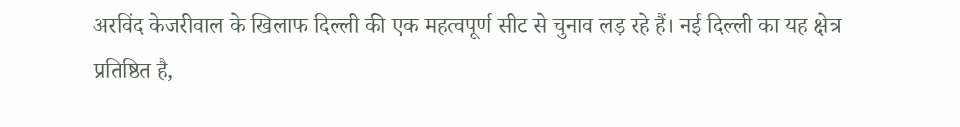अरविंद केजरीवाल के खिलाफ दिल्ली की एक महत्वपूर्ण सीट से चुनाव लड़ रहे हैं। नई दिल्ली का यह क्षेत्र प्रतिष्ठित है,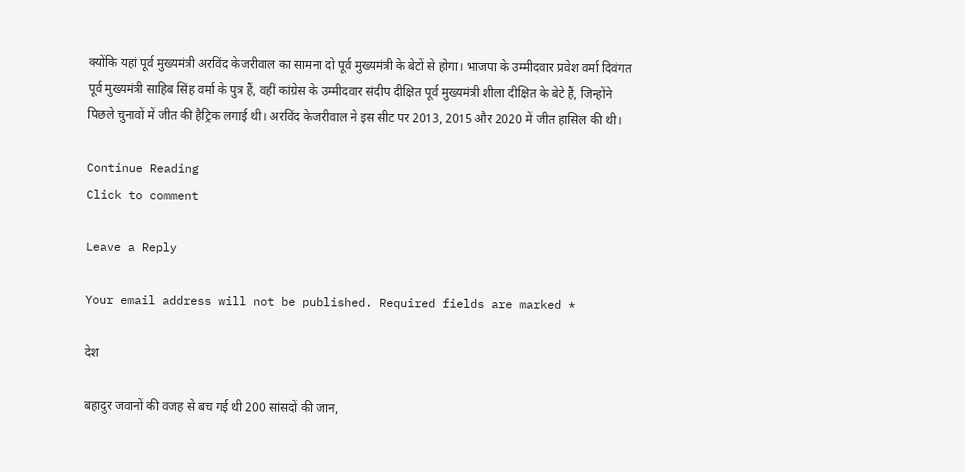क्योंकि यहां पूर्व मुख्यमंत्री अरविंद केजरीवाल का सामना दो पूर्व मुख्यमंत्री के बेटों से होगा। भाजपा के उम्मीदवार प्रवेश वर्मा दिवंगत पूर्व मुख्यमंत्री साहिब सिंह वर्मा के पुत्र हैं, वहीं कांग्रेस के उम्मीदवार संदीप दीक्षित पूर्व मुख्यमंत्री शीला दीक्षित के बेटे हैं, जिन्होंने पिछले चुनावों में जीत की हैट्रिक लगाई थी। अरविंद केजरीवाल ने इस सीट पर 2013, 2015 और 2020 में जीत हासिल की थी।

Continue Reading
Click to comment

Leave a Reply

Your email address will not be published. Required fields are marked *

देश

बहादुर जवानों की वजह से बच गई थी 200 सांसदों की जान,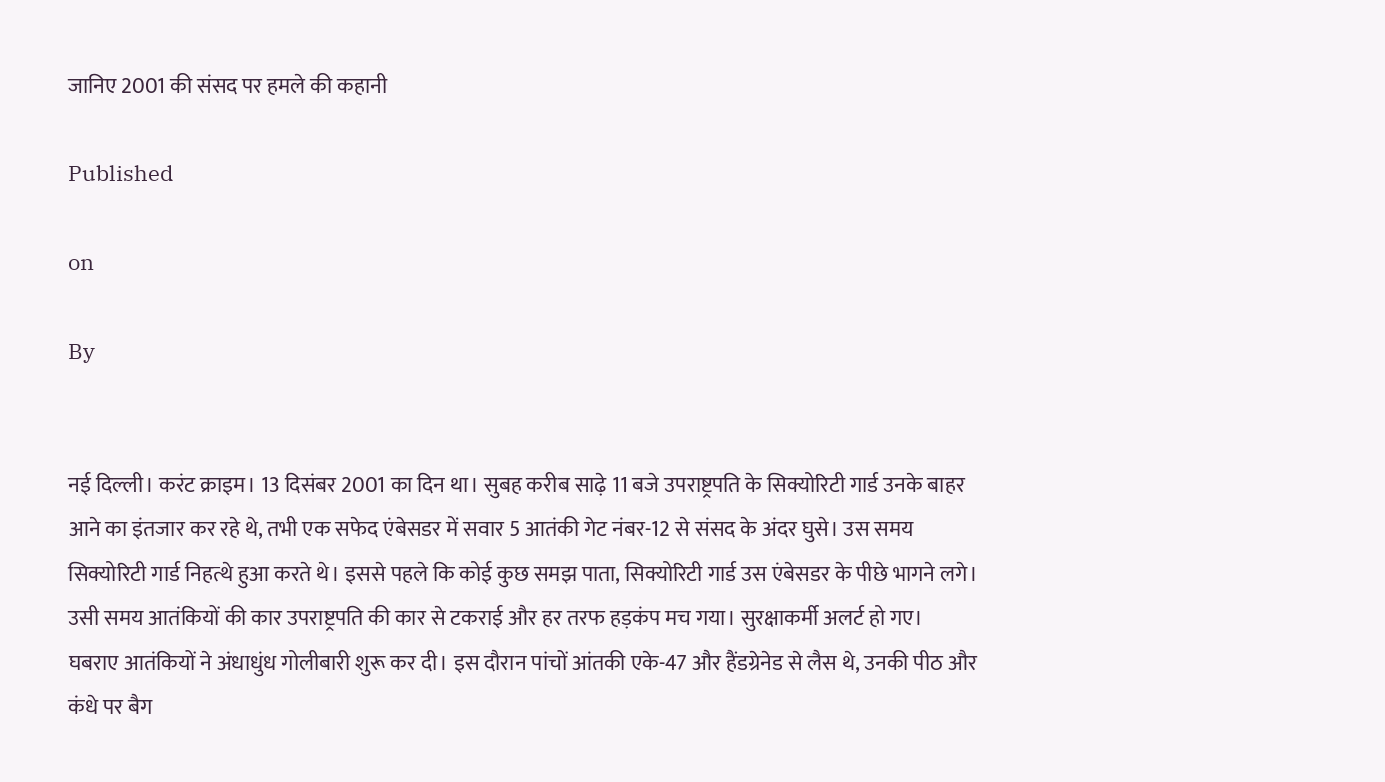जानिए 2001 की संसद पर हमले की कहानी

Published

on

By


नई दिल्ली। करंट क्राइम। 13 दिसंबर 2001 का दिन था। सुबह करीब साढ़े 11 बजे उपराष्ट्रपति के सिक्योरिटी गार्ड उनके बाहर आने का इंतजार कर रहे थे, तभी एक सफेद एंबेसडर में सवार 5 आतंकी गेट नंबर-12 से संसद के अंदर घुसे। उस समय सिक्योरिटी गार्ड निहत्थे हुआ करते थे। इससे पहले कि कोई कुछ समझ पाता, सिक्योरिटी गार्ड उस एंबेसडर के पीछे भागने लगे। उसी समय आतंकियों की कार उपराष्ट्रपति की कार से टकराई और हर तरफ हड़कंप मच गया। सुरक्षाकर्मी अलर्ट हो गए।
घबराए आतंकियों ने अंधाधुंध गोलीबारी शुरू कर दी। इस दौरान पांचों आंतकी एके-47 और हैंडग्रेनेड से लैस थे, उनकी पीठ और कंधे पर बैग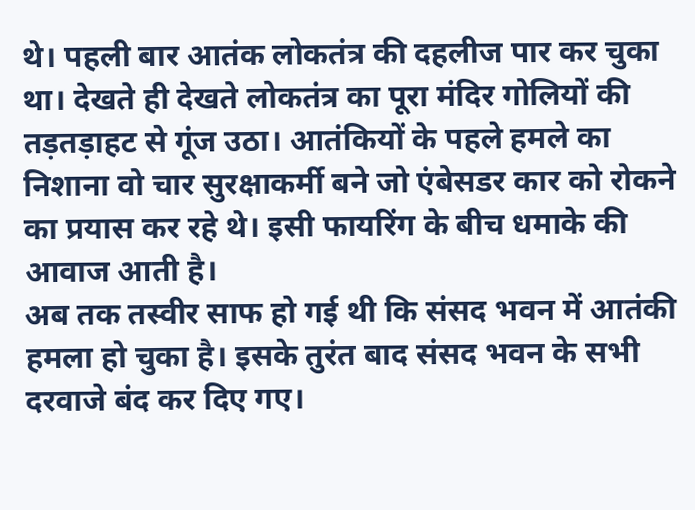थे। पहली बार आतंक लोकतंत्र की दहलीज पार कर चुका था। देखते ही देखते लोकतंत्र का पूरा मंदिर गोलियों की तड़तड़ाहट से गूंज उठा। आतंकियों के पहले हमले का निशाना वो चार सुरक्षाकर्मी बने जो एंबेसडर कार को रोकने का प्रयास कर रहे थे। इसी फायरिंग के बीच धमाके की आवाज आती है।
अब तक तस्वीर साफ हो गई थी कि संसद भवन में आतंकी हमला हो चुका है। इसके तुरंत बाद संसद भवन के सभी दरवाजे बंद कर दिए गए।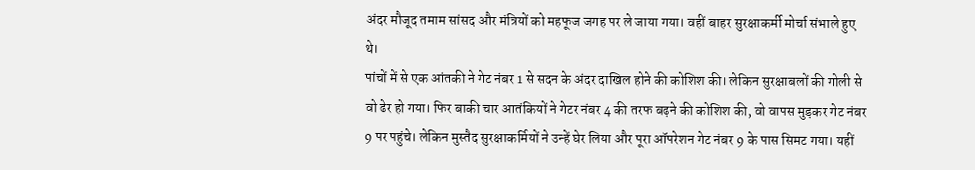अंदर मौजूद तमाम सांसद और मंत्रियों को महफूज जगह पर ले जाया गया। वहीं बाहर सुरक्षाकर्मी मोर्चा संभाले हुए थे।
पांचों में से एक आंतकी ने गेट नंबर 1 से सदन के अंदर दाखिल होने की कोशिश की। लेकिन सुरक्षाबलों की गोली से वो ढेर हो गया। फिर बाकी चार आतंकियों ने गेटर नंबर 4 की तरफ बढ़ने की कोशिश की, वो वापस मुड़कर गेट नंबर 9 पर पहुंचे। लेकिन मुस्तैद सुरक्षाकर्मियों ने उन्हें घेर लिया और पूरा ऑपरेशन गेट नंबर 9 के पास सिमट गया। यहीं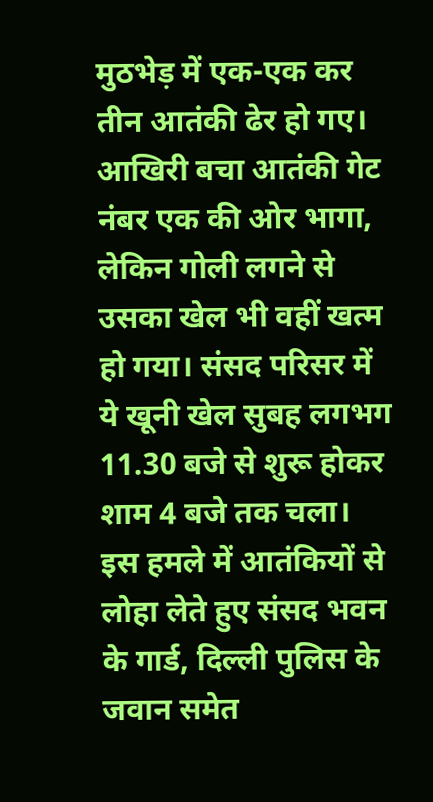मुठभेड़ में एक-एक कर तीन आतंकी ढेर हो गए। आखिरी बचा आतंकी गेट नंबर एक की ओर भागा, लेकिन गोली लगने से उसका खेल भी वहीं खत्म हो गया। संसद परिसर में ये खूनी खेल सुबह लगभग 11.30 बजे से शुरू होकर शाम 4 बजे तक चला।
इस हमले में आतंकियों से लोहा लेते हुए संसद भवन के गार्ड, दिल्ली पुलिस के जवान समेत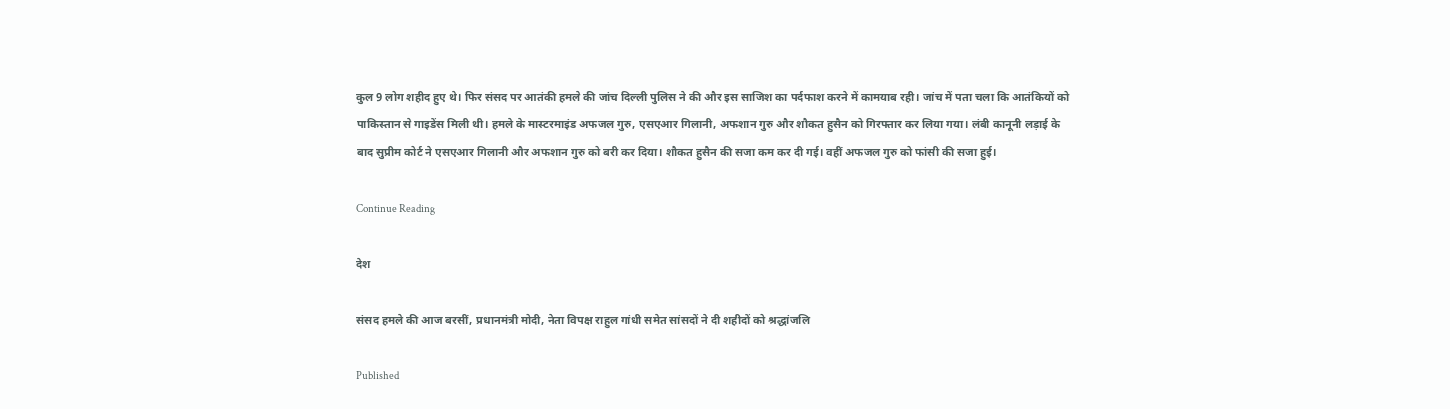कुल 9 लोग शहीद हुए थे। फिर संसद पर आतंकी हमले की जांच दिल्‍ली पुलिस ने की और इस साजिश का पर्दफाश करने में कामयाब रही। जांच में पता चला कि आतंकियों को पाकिस्तान से गाइडेंस मिली थी। हमले के मास्टरमाइंड अफजल गुरु, एसएआर गिलानी, अफशान गुरु और शौकत हुसैन को गिरफ्तार कर लिया गया। लंबी कानूनी लड़ाई के बाद सुप्रीम कोर्ट ने एसएआर गिलानी और अफशान गुरु को बरी कर दिया। शौकत हुसैन की सजा कम कर दी गई। वहीं अफजल गुरु को फांसी की सजा हुई।

Continue Reading

देश

संसद हमले की आज बरसीं, प्रधानमंत्री मोदी, नेता विपक्ष राहुल गांधी समेत सांसदों ने दी शहीदों को श्रद्धांजलि

Published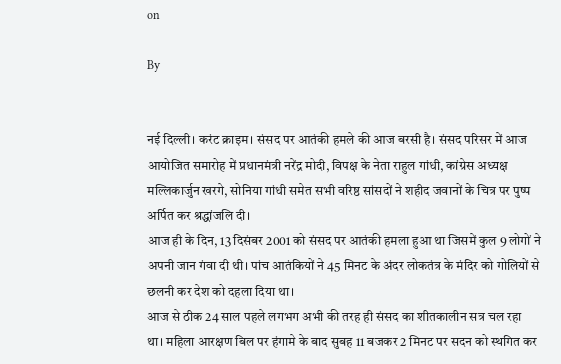on

By


नई दिल्ली। करंट क्राइम। संसद पर आतंकी हमले की आज बरसी है। संसद परिसर में आज आयोजित समारोह में प्रधानमंत्री नरेंद्र मोदी, विपक्ष के नेता राहुल गांधी, कांग्रेस अध्यक्ष मल्लिकार्जुन खरगे, सोनिया गांधी समेत सभी वरिष्ठ सांसदों ने शहीद जवानों के चित्र पर पुष्प अर्पित कर श्रद्धांजलि दी।
आज ही के दिन, 13 दिसंबर 2001 को संसद पर आतंकी हमला हुआ था जिसमें कुल 9 लोगों ने अपनी जान गंवा दी थी। पांच आतंकियों ने 45 मिनट के अंदर लोकतंत्र के मंदिर को गोलियों से छलनी कर देश को दहला दिया था।
आज से ठीक 24 साल पहले लगभग अभी की तरह ही संसद का शीतकालीन सत्र चल रहा था। महिला आरक्षण बिल पर हंगामे के बाद सुबह 11 बजकर 2 मिनट पर सदन को स्थगित कर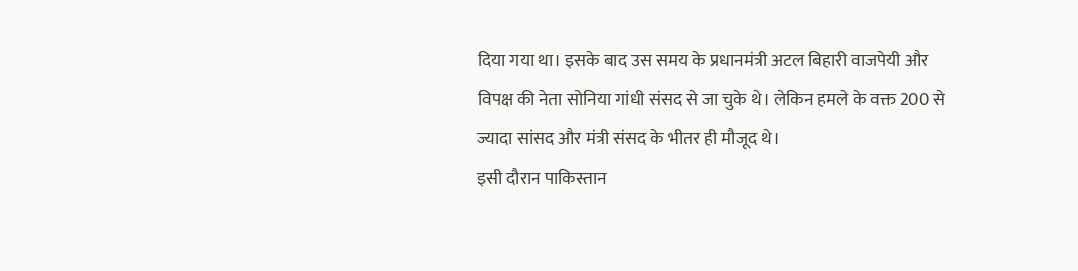दिया गया था। इसके बाद उस समय के प्रधानमंत्री अटल बिहारी वाजपेयी और विपक्ष की नेता सोनिया गांधी संसद से जा चुके थे। लेकिन हमले के वक्त 200 से ज्यादा सांसद और मंत्री संसद के भीतर ही मौजूद थे।
इसी दौरान पाकिस्तान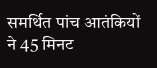समर्थित पांच आतंकियों ने 45 मिनट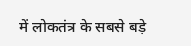में लोकतंत्र के सबसे बड़े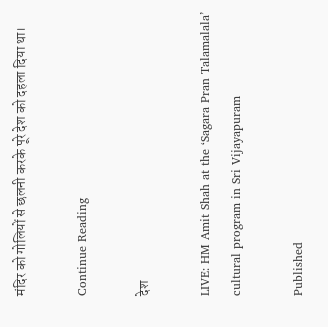मंदिर को गोलियों से छलनी करके पूरे देश को दहला दिया था।

Continue Reading

देश

LIVE: HM Amit Shah at the ‘Sagara Pran Talamalala’ cultural program in Sri Vijayapuram

Published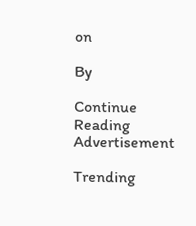on

By

Continue Reading
Advertisement

Trending